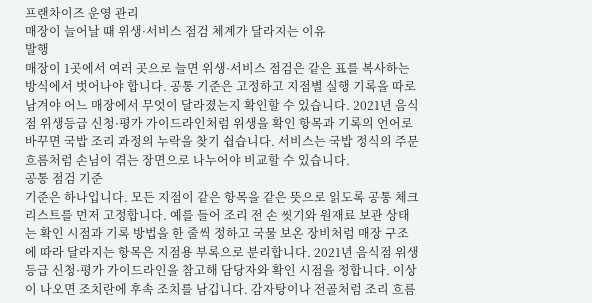프랜차이즈 운영 관리
매장이 늘어날 때 위생·서비스 점검 체계가 달라지는 이유
발행
매장이 1곳에서 여러 곳으로 늘면 위생·서비스 점검은 같은 표를 복사하는 방식에서 벗어나야 합니다. 공통 기준은 고정하고 지점별 실행 기록을 따로 남겨야 어느 매장에서 무엇이 달라졌는지 확인할 수 있습니다. 2021년 음식점 위생등급 신청·평가 가이드라인처럼 위생을 확인 항목과 기록의 언어로 바꾸면 국밥 조리 과정의 누락을 찾기 쉽습니다. 서비스는 국밥 정식의 주문 흐름처럼 손님이 겪는 장면으로 나누어야 비교할 수 있습니다.
공통 점검 기준
기준은 하나입니다. 모든 지점이 같은 항목을 같은 뜻으로 읽도록 공통 체크리스트를 먼저 고정합니다. 예를 들어 조리 전 손 씻기와 원재료 보관 상태는 확인 시점과 기록 방법을 한 줄씩 정하고 국물 보온 장비처럼 매장 구조에 따라 달라지는 항목은 지점용 부록으로 분리합니다. 2021년 음식점 위생등급 신청·평가 가이드라인을 참고해 담당자와 확인 시점을 정합니다. 이상이 나오면 조치란에 후속 조치를 남깁니다. 감자탕이나 전골처럼 조리 흐름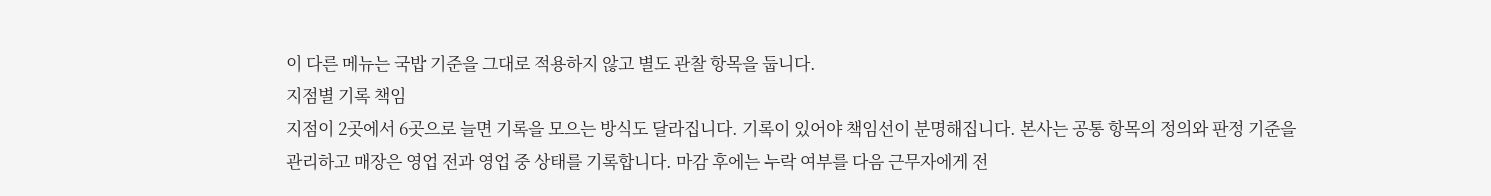이 다른 메뉴는 국밥 기준을 그대로 적용하지 않고 별도 관찰 항목을 둡니다.
지점별 기록 책임
지점이 2곳에서 6곳으로 늘면 기록을 모으는 방식도 달라집니다. 기록이 있어야 책임선이 분명해집니다. 본사는 공통 항목의 정의와 판정 기준을 관리하고 매장은 영업 전과 영업 중 상태를 기록합니다. 마감 후에는 누락 여부를 다음 근무자에게 전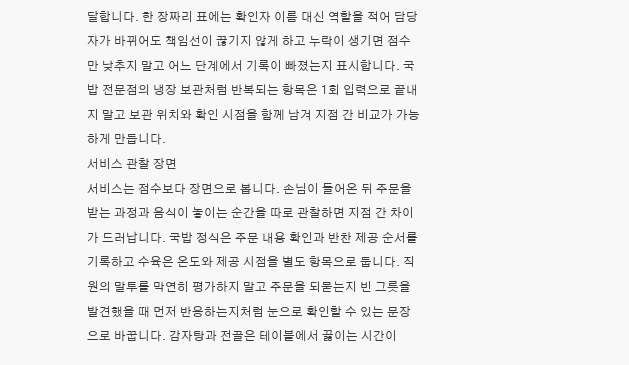달합니다. 한 장짜리 표에는 확인자 이름 대신 역할을 적어 담당자가 바뀌어도 책임선이 끊기지 않게 하고 누락이 생기면 점수만 낮추지 말고 어느 단계에서 기록이 빠졌는지 표시합니다. 국밥 전문점의 냉장 보관처럼 반복되는 항목은 1회 입력으로 끝내지 말고 보관 위치와 확인 시점을 함께 남겨 지점 간 비교가 가능하게 만듭니다.
서비스 관찰 장면
서비스는 점수보다 장면으로 봅니다. 손님이 들어온 뒤 주문을 받는 과정과 음식이 놓이는 순간을 따로 관찰하면 지점 간 차이가 드러납니다. 국밥 정식은 주문 내용 확인과 반찬 제공 순서를 기록하고 수육은 온도와 제공 시점을 별도 항목으로 둡니다. 직원의 말투를 막연히 평가하지 말고 주문을 되묻는지 빈 그릇을 발견했을 때 먼저 반응하는지처럼 눈으로 확인할 수 있는 문장으로 바꿉니다. 감자탕과 전골은 테이블에서 끓이는 시간이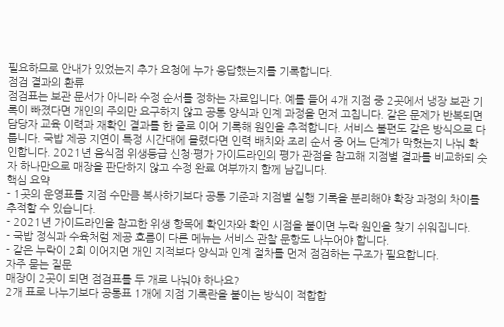필요하므로 안내가 있었는지 추가 요청에 누가 응답했는지를 기록합니다.
점검 결과의 환류
점검표는 보관 문서가 아니라 수정 순서를 정하는 자료입니다. 예를 들어 4개 지점 중 2곳에서 냉장 보관 기록이 빠졌다면 개인의 주의만 요구하지 않고 공통 양식과 인계 과정을 먼저 고칩니다. 같은 문제가 반복되면 담당자 교육 이력과 재확인 결과를 한 줄로 이어 기록해 원인을 추적합니다. 서비스 불편도 같은 방식으로 다룹니다. 국밥 제공 지연이 특정 시간대에 몰렸다면 인력 배치와 조리 순서 중 어느 단계가 막혔는지 나눠 확인합니다. 2021년 음식점 위생등급 신청·평가 가이드라인의 평가 관점을 참고해 지점별 결과를 비교하되 숫자 하나만으로 매장을 판단하지 않고 수정 완료 여부까지 함께 남깁니다.
핵심 요약
- 1곳의 운영표를 지점 수만큼 복사하기보다 공통 기준과 지점별 실행 기록을 분리해야 확장 과정의 차이를 추적할 수 있습니다.
- 2021년 가이드라인을 참고한 위생 항목에 확인자와 확인 시점을 붙이면 누락 원인을 찾기 쉬워집니다.
- 국밥 정식과 수육처럼 제공 흐름이 다른 메뉴는 서비스 관찰 문항도 나누어야 합니다.
- 같은 누락이 2회 이어지면 개인 지적보다 양식과 인계 절차를 먼저 점검하는 구조가 필요합니다.
자주 묻는 질문
매장이 2곳이 되면 점검표를 두 개로 나눠야 하나요?
2개 표로 나누기보다 공통표 1개에 지점 기록란을 붙이는 방식이 적합합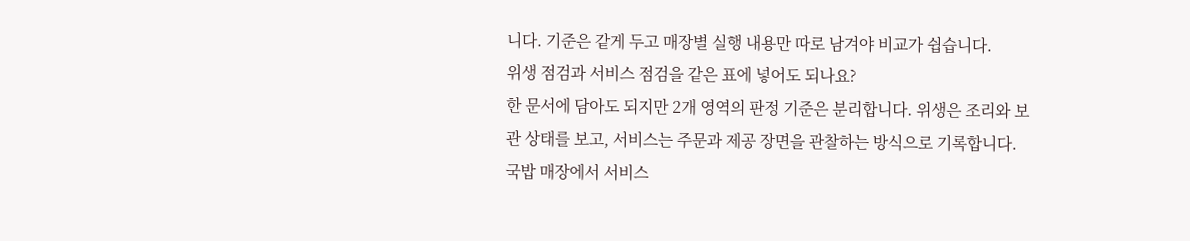니다. 기준은 같게 두고 매장별 실행 내용만 따로 남겨야 비교가 쉽습니다.
위생 점검과 서비스 점검을 같은 표에 넣어도 되나요?
한 문서에 담아도 되지만 2개 영역의 판정 기준은 분리합니다. 위생은 조리와 보관 상태를 보고, 서비스는 주문과 제공 장면을 관찰하는 방식으로 기록합니다.
국밥 매장에서 서비스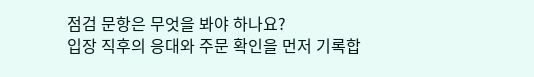점검 문항은 무엇을 봐야 하나요?
입장 직후의 응대와 주문 확인을 먼저 기록합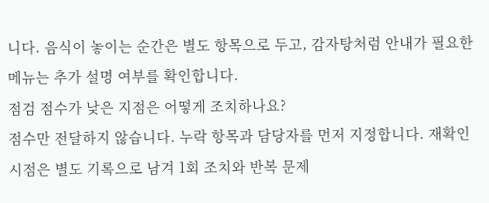니다. 음식이 놓이는 순간은 별도 항목으로 두고, 감자탕처럼 안내가 필요한 메뉴는 추가 설명 여부를 확인합니다.
점검 점수가 낮은 지점은 어떻게 조치하나요?
점수만 전달하지 않습니다. 누락 항목과 담당자를 먼저 지정합니다. 재확인 시점은 별도 기록으로 남겨 1회 조치와 반복 문제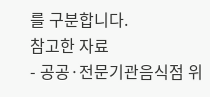를 구분합니다.
참고한 자료
- 공공·전문기관음식점 위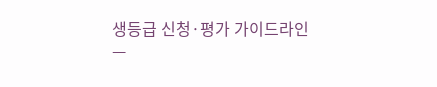생등급 신청·평가 가이드라인
—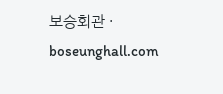보승회관 · boseunghall.com